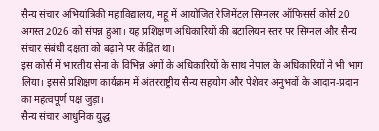सैन्य संचार अभियांत्रिकी महाविद्यालय, महू में आयोजित रेजिमेंटल सिग्नलर ऑफिसर्स कोर्स 20 अगस्त 2026 को संपन्न हुआ। यह प्रशिक्षण अधिकारियों की बटालियन स्तर पर सिग्नल और सैन्य संचार संबंधी दक्षता को बढ़ाने पर केंद्रित था।
इस कोर्स में भारतीय सेना के विभिन्न अंगों के अधिकारियों के साथ नेपाल के अधिकारियों ने भी भाग लिया। इससे प्रशिक्षण कार्यक्रम में अंतरराष्ट्रीय सैन्य सहयोग और पेशेवर अनुभवों के आदान-प्रदान का महत्वपूर्ण पक्ष जुड़ा।
सैन्य संचार आधुनिक युद्ध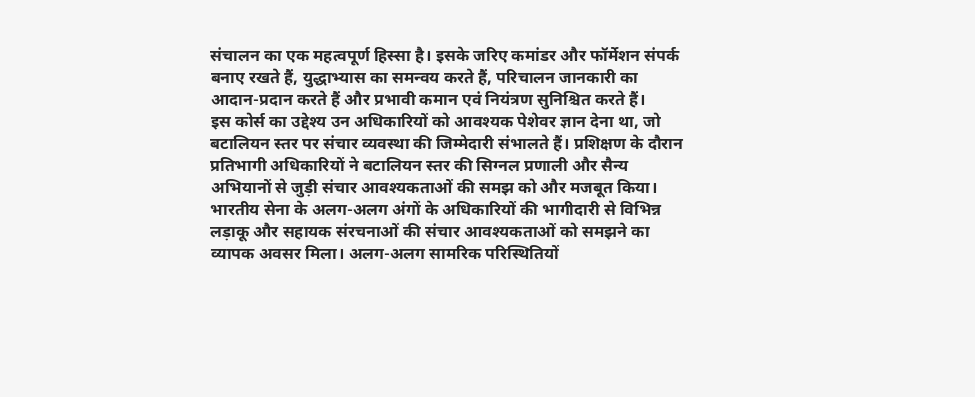संचालन का एक महत्वपूर्ण हिस्सा है। इसके जरिए कमांडर और फॉर्मेशन संपर्क बनाए रखते हैं, युद्धाभ्यास का समन्वय करते हैं, परिचालन जानकारी का आदान-प्रदान करते हैं और प्रभावी कमान एवं नियंत्रण सुनिश्चित करते हैं।
इस कोर्स का उद्देश्य उन अधिकारियों को आवश्यक पेशेवर ज्ञान देना था, जो बटालियन स्तर पर संचार व्यवस्था की जिम्मेदारी संभालते हैं। प्रशिक्षण के दौरान प्रतिभागी अधिकारियों ने बटालियन स्तर की सिग्नल प्रणाली और सैन्य अभियानों से जुड़ी संचार आवश्यकताओं की समझ को और मजबूत किया।
भारतीय सेना के अलग-अलग अंगों के अधिकारियों की भागीदारी से विभिन्न लड़ाकू और सहायक संरचनाओं की संचार आवश्यकताओं को समझने का व्यापक अवसर मिला। अलग-अलग सामरिक परिस्थितियों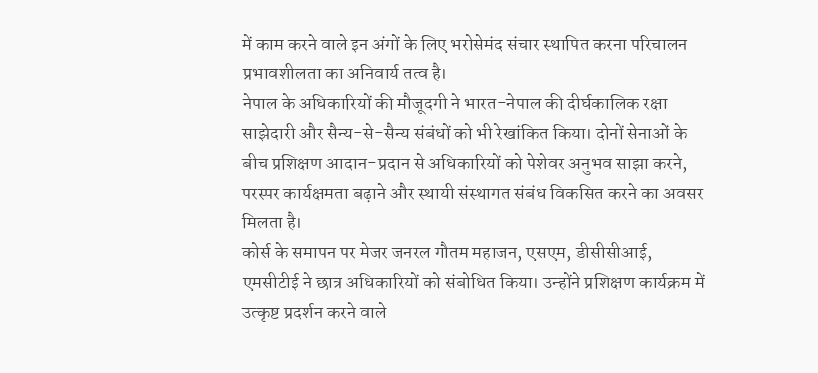में काम करने वाले इन अंगों के लिए भरोसेमंद संचार स्थापित करना परिचालन प्रभावशीलता का अनिवार्य तत्व है।
नेपाल के अधिकारियों की मौजूदगी ने भारत-नेपाल की दीर्घकालिक रक्षा साझेदारी और सैन्य-से-सैन्य संबंधों को भी रेखांकित किया। दोनों सेनाओं के बीच प्रशिक्षण आदान-प्रदान से अधिकारियों को पेशेवर अनुभव साझा करने, परस्पर कार्यक्षमता बढ़ाने और स्थायी संस्थागत संबंध विकसित करने का अवसर मिलता है।
कोर्स के समापन पर मेजर जनरल गौतम महाजन, एसएम, डीसीसीआई, एमसीटीई ने छात्र अधिकारियों को संबोधित किया। उन्होंने प्रशिक्षण कार्यक्रम में उत्कृष्ट प्रदर्शन करने वाले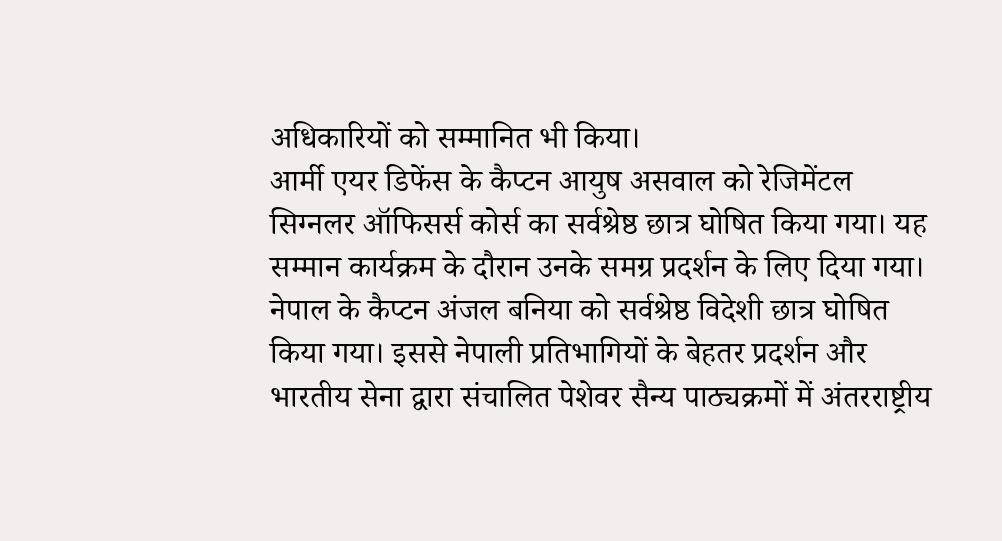अधिकारियों को सम्मानित भी किया।
आर्मी एयर डिफेंस के कैप्टन आयुष असवाल को रेजिमेंटल सिग्नलर ऑफिसर्स कोर्स का सर्वश्रेष्ठ छात्र घोषित किया गया। यह सम्मान कार्यक्रम के दौरान उनके समग्र प्रदर्शन के लिए दिया गया।
नेपाल के कैप्टन अंजल बनिया को सर्वश्रेष्ठ विदेशी छात्र घोषित किया गया। इससे नेपाली प्रतिभागियों के बेहतर प्रदर्शन और भारतीय सेना द्वारा संचालित पेशेवर सैन्य पाठ्यक्रमों में अंतरराष्ट्रीय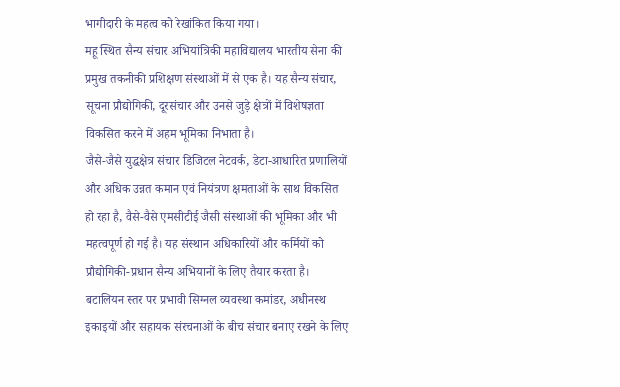भागीदारी के महत्व को रेखांकित किया गया।
महू स्थित सैन्य संचार अभियांत्रिकी महाविद्यालय भारतीय सेना की प्रमुख तकनीकी प्रशिक्षण संस्थाओं में से एक है। यह सैन्य संचार, सूचना प्रौद्योगिकी, दूरसंचार और उनसे जुड़े क्षेत्रों में विशेषज्ञता विकसित करने में अहम भूमिका निभाता है।
जैसे-जैसे युद्धक्षेत्र संचार डिजिटल नेटवर्क, डेटा-आधारित प्रणालियों और अधिक उन्नत कमान एवं नियंत्रण क्षमताओं के साथ विकसित हो रहा है, वैसे-वैसे एमसीटीई जैसी संस्थाओं की भूमिका और भी महत्वपूर्ण हो गई है। यह संस्थान अधिकारियों और कर्मियों को प्रौद्योगिकी-प्रधान सैन्य अभियानों के लिए तैयार करता है।
बटालियन स्तर पर प्रभावी सिग्नल व्यवस्था कमांडर, अधीनस्थ इकाइयों और सहायक संरचनाओं के बीच संचार बनाए रखने के लिए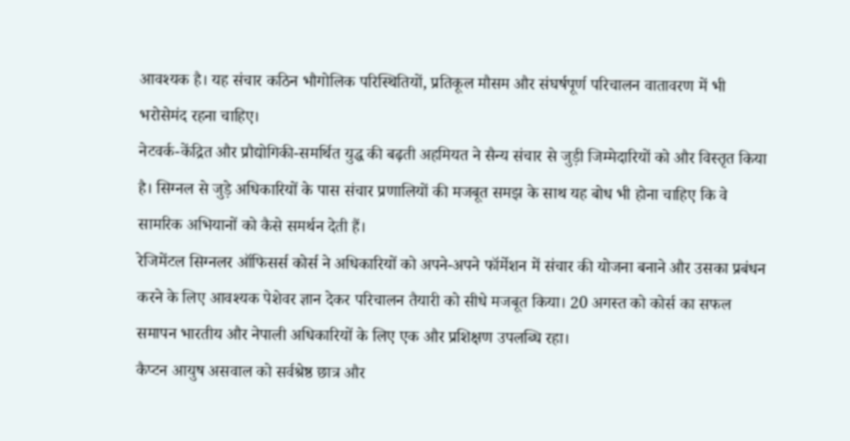आवश्यक है। यह संचार कठिन भौगोलिक परिस्थितियों, प्रतिकूल मौसम और संघर्षपूर्ण परिचालन वातावरण में भी भरोसेमंद रहना चाहिए।
नेटवर्क-केंद्रित और प्रौद्योगिकी-समर्थित युद्ध की बढ़ती अहमियत ने सैन्य संचार से जुड़ी जिम्मेदारियों को और विस्तृत किया है। सिग्नल से जुड़े अधिकारियों के पास संचार प्रणालियों की मजबूत समझ के साथ यह बोध भी होना चाहिए कि वे सामरिक अभियानों को कैसे समर्थन देती हैं।
रेजिमेंटल सिग्नलर ऑफिसर्स कोर्स ने अधिकारियों को अपने-अपने फॉर्मेशन में संचार की योजना बनाने और उसका प्रबंधन करने के लिए आवश्यक पेशेवर ज्ञान देकर परिचालन तैयारी को सीधे मजबूत किया। 20 अगस्त को कोर्स का सफल समापन भारतीय और नेपाली अधिकारियों के लिए एक और प्रशिक्षण उपलब्धि रहा।
कैप्टन आयुष असवाल को सर्वश्रेष्ठ छात्र और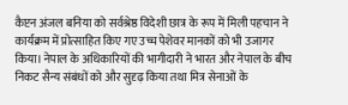कैप्टन अंजल बनिया को सर्वश्रेष्ठ विदेशी छात्र के रूप में मिली पहचान ने कार्यक्रम में प्रोत्साहित किए गए उच्च पेशेवर मानकों को भी उजागर किया। नेपाल के अधिकारियों की भागीदारी ने भारत और नेपाल के बीच निकट सैन्य संबंधों को और सुदृढ़ किया तथा मित्र सेनाओं के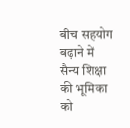बीच सहयोग बढ़ाने में सैन्य शिक्षा की भूमिका को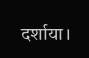दर्शाया।